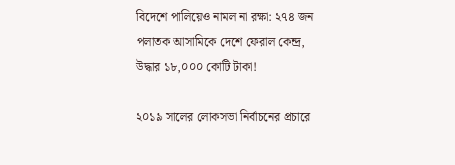বিদেশে পালিয়েও নামল না রক্ষা: ২৭৪ জন পলাতক আসামিকে দেশে ফেরাল কেন্দ্র, উদ্ধার ১৮,০০০ কোটি টাকা!

২০১৯ সালের লোকসভা নির্বাচনের প্রচারে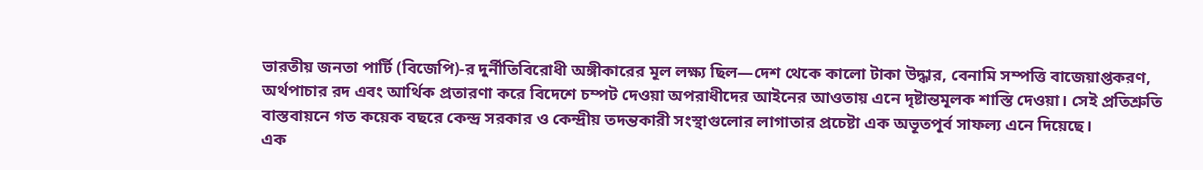ভারতীয় জনতা পার্টি (বিজেপি)-র দুর্নীতিবিরোধী অঙ্গীকারের মূল লক্ষ্য ছিল—দেশ থেকে কালো টাকা উদ্ধার, বেনামি সম্পত্তি বাজেয়াপ্তকরণ, অর্থপাচার রদ এবং আর্থিক প্রতারণা করে বিদেশে চম্পট দেওয়া অপরাধীদের আইনের আওতায় এনে দৃষ্টান্তমূলক শাস্তি দেওয়া। সেই প্রতিশ্রুতি বাস্তবায়নে গত কয়েক বছরে কেন্দ্র সরকার ও কেন্দ্রীয় তদন্তকারী সংস্থাগুলোর লাগাতার প্রচেষ্টা এক অভূতপূর্ব সাফল্য এনে দিয়েছে।
এক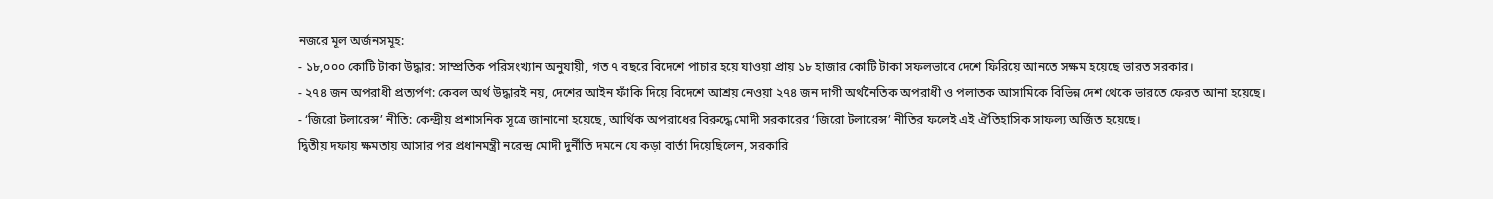নজরে মূল অর্জনসমূহ:
- ১৮,০০০ কোটি টাকা উদ্ধার: সাম্প্রতিক পরিসংখ্যান অনুযায়ী, গত ৭ বছরে বিদেশে পাচার হয়ে যাওয়া প্রায় ১৮ হাজার কোটি টাকা সফলভাবে দেশে ফিরিয়ে আনতে সক্ষম হয়েছে ভারত সরকার।
- ২৭৪ জন অপরাধী প্রত্যর্পণ: কেবল অর্থ উদ্ধারই নয়, দেশের আইন ফাঁকি দিয়ে বিদেশে আশ্রয় নেওয়া ২৭৪ জন দাগী অর্থনৈতিক অপরাধী ও পলাতক আসামিকে বিভিন্ন দেশ থেকে ভারতে ফেরত আনা হয়েছে।
- ‘জিরো টলারেন্স’ নীতি: কেন্দ্রীয় প্রশাসনিক সূত্রে জানানো হয়েছে, আর্থিক অপরাধের বিরুদ্ধে মোদী সরকারের ‘জিরো টলারেন্স’ নীতির ফলেই এই ঐতিহাসিক সাফল্য অর্জিত হয়েছে।
দ্বিতীয় দফায় ক্ষমতায় আসার পর প্রধানমন্ত্রী নরেন্দ্র মোদী দুর্নীতি দমনে যে কড়া বার্তা দিয়েছিলেন, সরকারি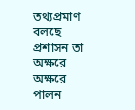তথ্যপ্রমাণ বলছে প্রশাসন তা অক্ষরে অক্ষরে পালন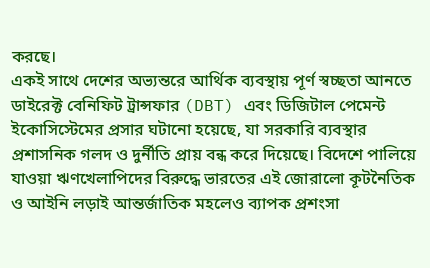করছে।
একই সাথে দেশের অভ্যন্তরে আর্থিক ব্যবস্থায় পূর্ণ স্বচ্ছতা আনতে ডাইরেক্ট বেনিফিট ট্রান্সফার (DBT) এবং ডিজিটাল পেমেন্ট ইকোসিস্টেমের প্রসার ঘটানো হয়েছে, যা সরকারি ব্যবস্থার প্রশাসনিক গলদ ও দুর্নীতি প্রায় বন্ধ করে দিয়েছে। বিদেশে পালিয়ে যাওয়া ঋণখেলাপিদের বিরুদ্ধে ভারতের এই জোরালো কূটনৈতিক ও আইনি লড়াই আন্তর্জাতিক মহলেও ব্যাপক প্রশংসা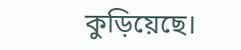কুড়িয়েছে।